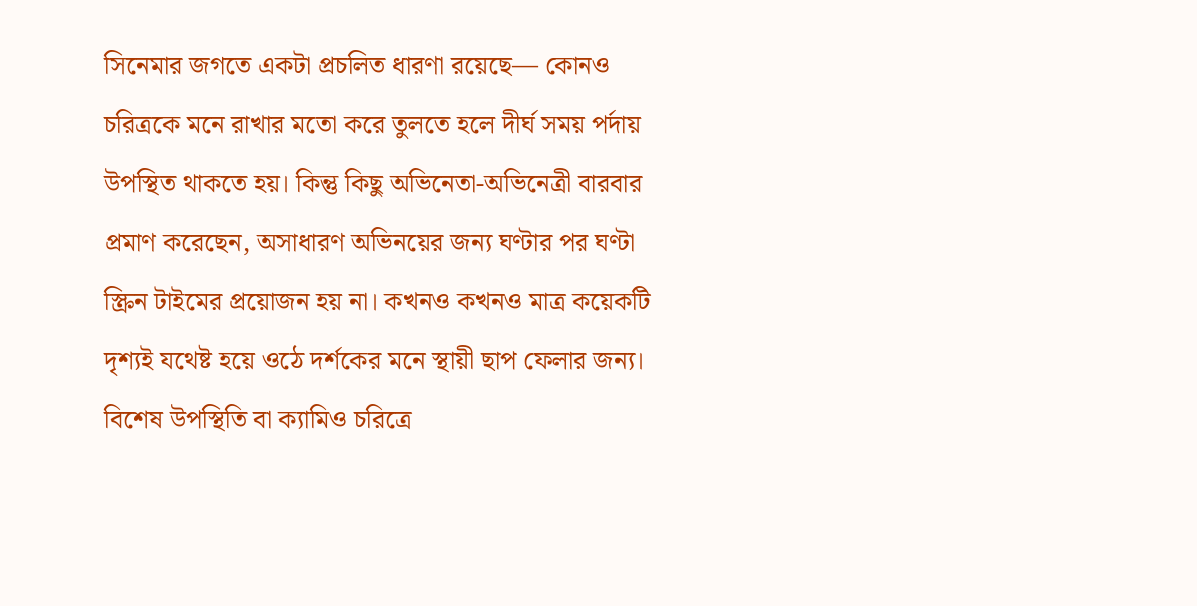সিনেমার জগতে একটা প্রচলিত ধারণা রয়েছে— কোনও চরিত্রকে মনে রাখার মতো করে তুলতে হলে দীর্ঘ সময় পর্দায় উপস্থিত থাকতে হয়। কিন্তু কিছু অভিনেতা-অভিনেত্রী বারবার প্রমাণ করেছেন, অসাধারণ অভিনয়ের জন্য ঘণ্টার পর ঘণ্টা স্ক্রিন টাইমের প্রয়োজন হয় না। কখনও কখনও মাত্র কয়েকটি দৃশ্যই যথেষ্ট হয়ে ওঠে দর্শকের মনে স্থায়ী ছাপ ফেলার জন্য। বিশেষ উপস্থিতি বা ক্যামিও চরিত্রে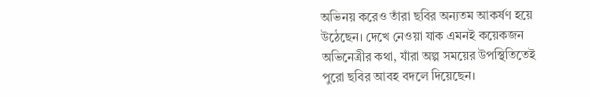অভিনয় করেও তাঁরা ছবির অন্যতম আকর্ষণ হয়ে উঠেছেন। দেখে নেওয়া যাক এমনই কয়েকজন অভিনেত্রীর কথা, যাঁরা অল্প সময়ের উপস্থিতিতেই পুরো ছবির আবহ বদলে দিয়েছেন।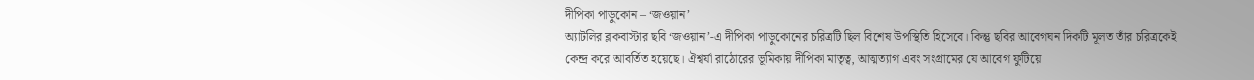দীপিকা পাড়ুকোন – ‘জওয়ান’
অ্যাটলির ব্লকবাস্টার ছবি ‘জওয়ান’-এ দীপিকা পাড়ুকোনের চরিত্রটি ছিল বিশেষ উপস্থিতি হিসেবে। কিন্তু ছবির আবেগঘন দিকটি মূলত তাঁর চরিত্রকেই কেন্দ্র করে আবর্তিত হয়েছে। ঐশ্বর্যা রাঠোরের ভূমিকায় দীপিকা মাতৃত্ব, আত্মত্যাগ এবং সংগ্রামের যে আবেগ ফুটিয়ে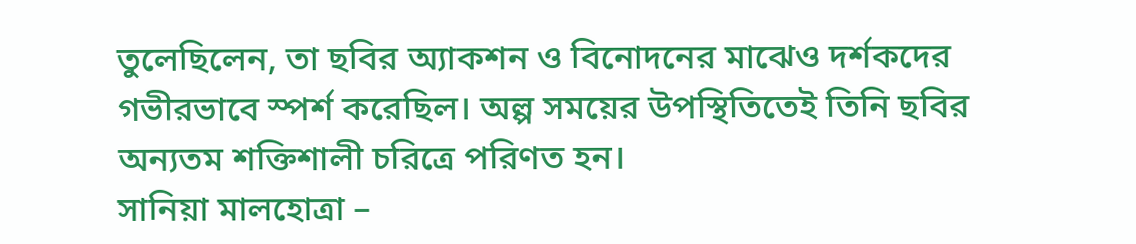তুলেছিলেন, তা ছবির অ্যাকশন ও বিনোদনের মাঝেও দর্শকদের গভীরভাবে স্পর্শ করেছিল। অল্প সময়ের উপস্থিতিতেই তিনি ছবির অন্যতম শক্তিশালী চরিত্রে পরিণত হন।
সানিয়া মালহোত্রা –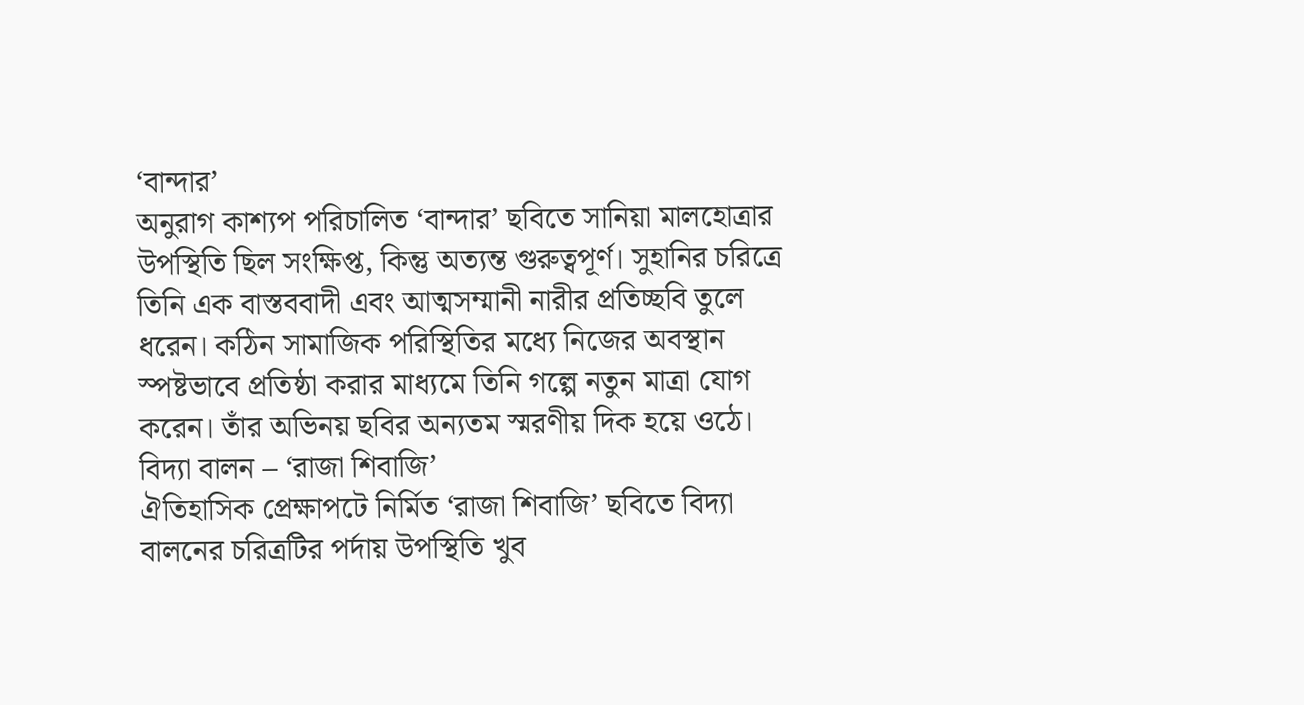‘বান্দার’
অনুরাগ কাশ্যপ পরিচালিত ‘বান্দার’ ছবিতে সানিয়া মালহোত্রার উপস্থিতি ছিল সংক্ষিপ্ত, কিন্তু অত্যন্ত গুরুত্বপূর্ণ। সুহানির চরিত্রে তিনি এক বাস্তববাদী এবং আত্মসম্মানী নারীর প্রতিচ্ছবি তুলে ধরেন। কঠিন সামাজিক পরিস্থিতির মধ্যে নিজের অবস্থান স্পষ্টভাবে প্রতিষ্ঠা করার মাধ্যমে তিনি গল্পে নতুন মাত্রা যোগ করেন। তাঁর অভিনয় ছবির অন্যতম স্মরণীয় দিক হয়ে ওঠে।
বিদ্যা বালন – ‘রাজা শিবাজি’
ঐতিহাসিক প্রেক্ষাপটে নির্মিত ‘রাজা শিবাজি’ ছবিতে বিদ্যা বালনের চরিত্রটির পর্দায় উপস্থিতি খুব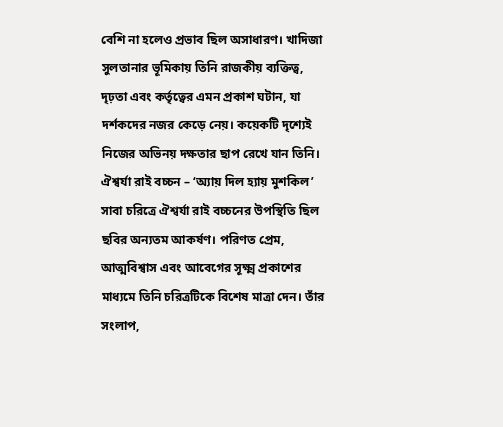বেশি না হলেও প্রভাব ছিল অসাধারণ। খাদিজা সুলতানার ভূমিকায় তিনি রাজকীয় ব্যক্তিত্ব, দৃঢ়তা এবং কর্তৃত্বের এমন প্রকাশ ঘটান, যা দর্শকদের নজর কেড়ে নেয়। কয়েকটি দৃশ্যেই নিজের অভিনয় দক্ষতার ছাপ রেখে যান তিনি।
ঐশ্বর্যা রাই বচ্চন – ‘অ্যায় দিল হ্যায় মুশকিল’
সাবা চরিত্রে ঐশ্বর্যা রাই বচ্চনের উপস্থিতি ছিল ছবির অন্যতম আকর্ষণ। পরিণত প্রেম, আত্মবিশ্বাস এবং আবেগের সূক্ষ্ম প্রকাশের মাধ্যমে তিনি চরিত্রটিকে বিশেষ মাত্রা দেন। তাঁর সংলাপ,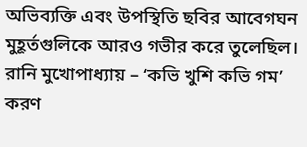অভিব্যক্তি এবং উপস্থিতি ছবির আবেগঘন মুহূর্তগুলিকে আরও গভীর করে তুলেছিল।
রানি মুখোপাধ্যায় – ‘কভি খুশি কভি গম’
করণ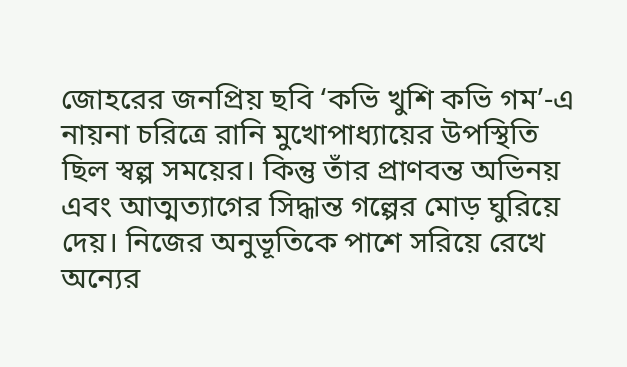জোহরের জনপ্রিয় ছবি ‘কভি খুশি কভি গম’-এ নায়না চরিত্রে রানি মুখোপাধ্যায়ের উপস্থিতি ছিল স্বল্প সময়ের। কিন্তু তাঁর প্রাণবন্ত অভিনয় এবং আত্মত্যাগের সিদ্ধান্ত গল্পের মোড় ঘুরিয়ে দেয়। নিজের অনুভূতিকে পাশে সরিয়ে রেখে অন্যের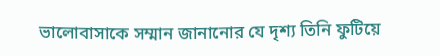ভালোবাসাকে সম্মান জানানোর যে দৃশ্য তিনি ফুটিয়ে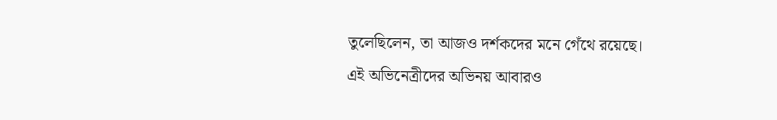তুলেছিলেন, তা আজও দর্শকদের মনে গেঁথে রয়েছে।
এই অভিনেত্রীদের অভিনয় আবারও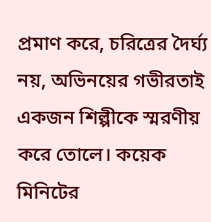প্রমাণ করে, চরিত্রের দৈর্ঘ্য নয়, অভিনয়ের গভীরতাই একজন শিল্পীকে স্মরণীয় করে তোলে। কয়েক মিনিটের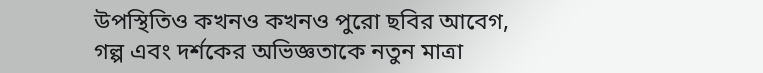উপস্থিতিও কখনও কখনও পুরো ছবির আবেগ, গল্প এবং দর্শকের অভিজ্ঞতাকে নতুন মাত্রা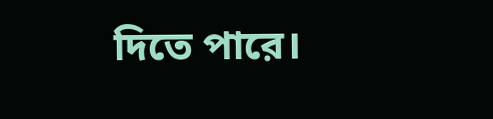দিতে পারে।